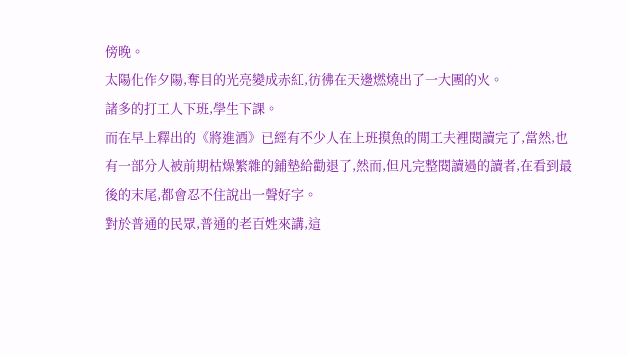傍晚。
太陽化作夕陽,奪目的光亮變成赤紅,彷彿在天邊燃燒出了一大團的火。
諸多的打工人下班,學生下課。
而在早上釋出的《將進酒》已經有不少人在上班摸魚的閒工夫裡閱讀完了,當然,也有一部分人被前期枯燥繁雜的鋪墊給勸退了,然而,但凡完整閱讀過的讀者,在看到最後的末尾,都會忍不住說出一聲好字。
對於普通的民眾,普通的老百姓來講,這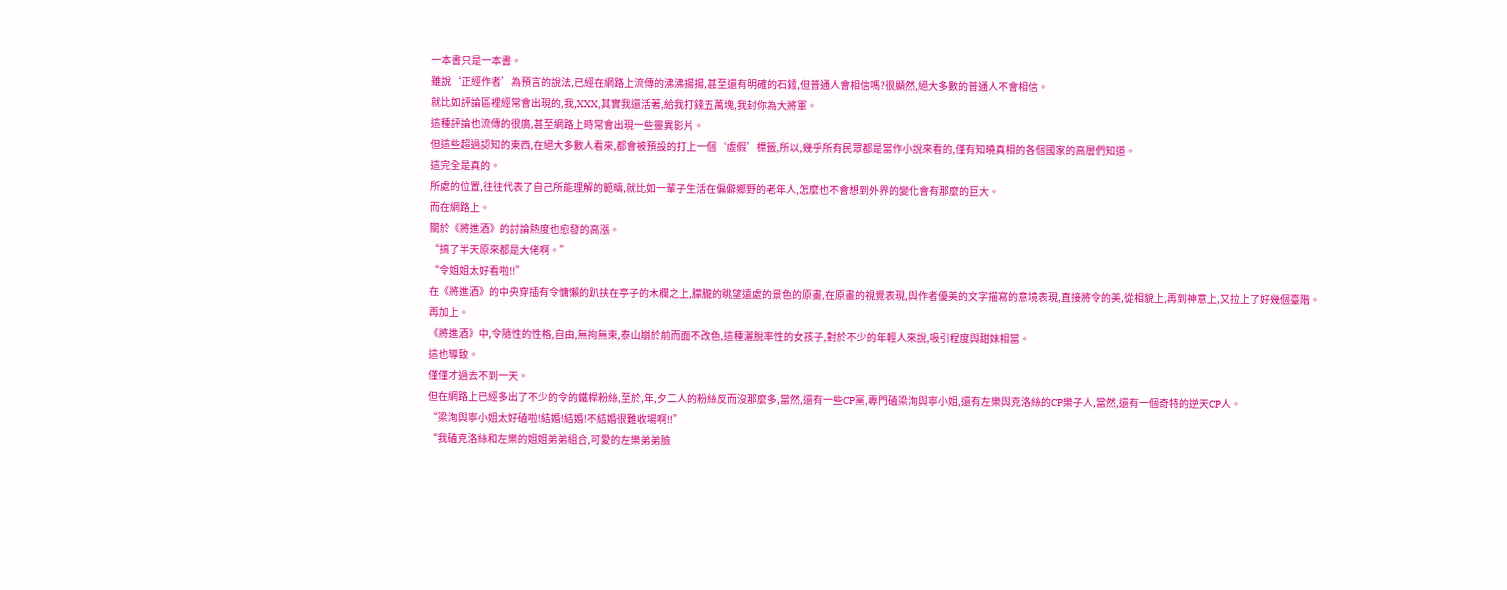一本書只是一本書。
雖說‘正經作者’為預言的說法,已經在網路上流傳的沸沸揚揚,甚至還有明確的石錘,但普通人會相信嗎?很顯然,絕大多數的普通人不會相信。
就比如評論區裡經常會出現的,我,XXX,其實我還活著,給我打錢五萬塊,我封你為大將軍。
這種評論也流傳的很廣,甚至網路上時常會出現一些靈異影片。
但這些超過認知的東西,在絕大多數人看來,都會被預設的打上一個‘虛假’標籤,所以,幾乎所有民眾都是當作小說來看的,僅有知曉真相的各個國家的高層們知道。
這完全是真的。
所處的位置,往往代表了自己所能理解的範疇,就比如一輩子生活在偏僻鄉野的老年人,怎麼也不會想到外界的變化會有那麼的巨大。
而在網路上。
關於《將進酒》的討論熱度也愈發的高漲。
“搞了半天原來都是大佬啊。”
“令姐姐太好看啦!!”
在《將進酒》的中央穿插有令慵懶的趴扶在亭子的木欄之上,朦朧的眺望遠處的景色的原畫,在原畫的視覺表現,與作者優美的文字描寫的意境表現,直接將令的美,從相貌上,再到神意上,又拉上了好幾個臺階。
再加上。
《將進酒》中,令隨性的性格,自由,無拘無束,泰山崩於前而面不改色,這種灑脫率性的女孩子,對於不少的年輕人來說,吸引程度與甜妹相當。
這也導致。
僅僅才過去不到一天。
但在網路上已經多出了不少的令的鐵桿粉絲,至於,年,夕二人的粉絲反而沒那麼多,當然,還有一些CP黨,專門磕梁洵與寧小姐,還有左樂與克洛絲的CP樂子人,當然,還有一個奇特的逆天CP人。
“梁洵與寧小姐太好磕啦!結婚!結婚!不結婚很難收場啊!!”
“我磕克洛絲和左樂的姐姐弟弟組合,可愛的左樂弟弟臉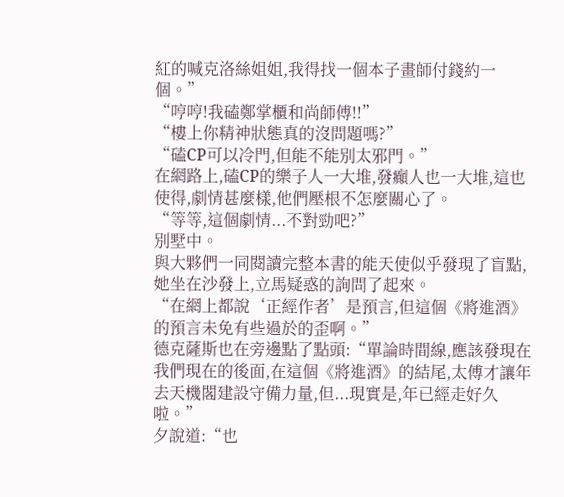紅的喊克洛絲姐姐,我得找一個本子畫師付錢約一個。”
“哼哼!我磕鄭掌櫃和尚師傅!!”
“樓上你精神狀態真的沒問題嗎?”
“磕CP可以冷門,但能不能別太邪門。”
在網路上,磕CP的樂子人一大堆,發癲人也一大堆,這也使得,劇情甚麼樣,他們壓根不怎麼關心了。
“等等,這個劇情...不對勁吧?”
別墅中。
與大夥們一同閱讀完整本書的能天使似乎發現了盲點,她坐在沙發上,立馬疑惑的詢問了起來。
“在網上都說‘正經作者’是預言,但這個《將進酒》的預言未免有些過於的歪啊。”
德克薩斯也在旁邊點了點頭:“單論時間線,應該發現在我們現在的後面,在這個《將進酒》的結尾,太傅才讓年去天機閣建設守備力量,但...現實是,年已經走好久啦。”
夕說道:“也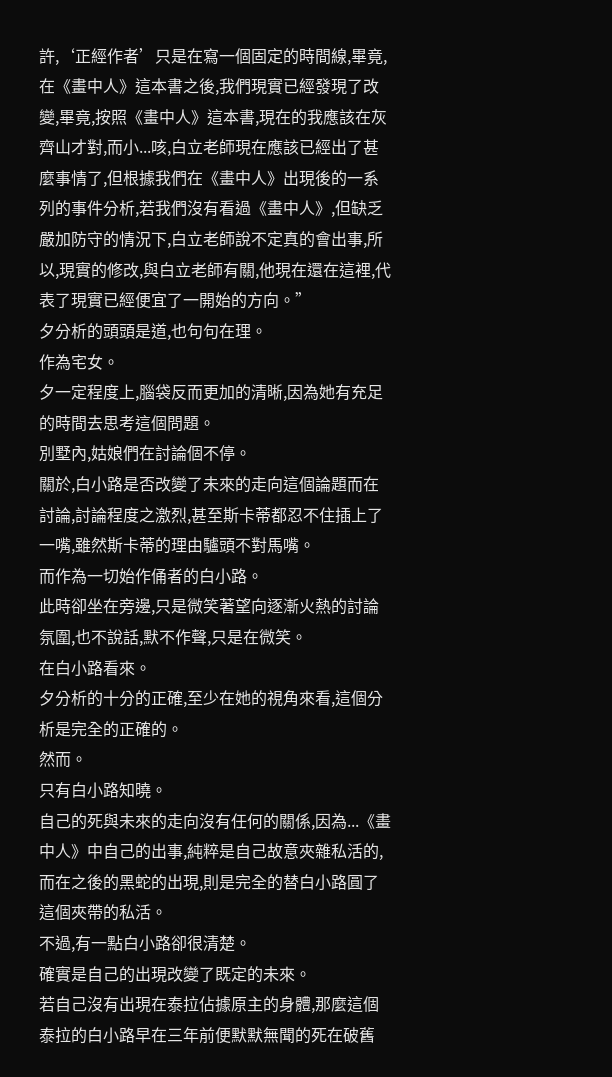許,‘正經作者’只是在寫一個固定的時間線,畢竟,在《畫中人》這本書之後,我們現實已經發現了改變,畢竟,按照《畫中人》這本書,現在的我應該在灰齊山才對,而小...咳,白立老師現在應該已經出了甚麼事情了,但根據我們在《畫中人》出現後的一系列的事件分析,若我們沒有看過《畫中人》,但缺乏嚴加防守的情況下,白立老師說不定真的會出事,所以,現實的修改,與白立老師有關,他現在還在這裡,代表了現實已經便宜了一開始的方向。”
夕分析的頭頭是道,也句句在理。
作為宅女。
夕一定程度上,腦袋反而更加的清晰,因為她有充足的時間去思考這個問題。
別墅內,姑娘們在討論個不停。
關於,白小路是否改變了未來的走向這個論題而在討論,討論程度之激烈,甚至斯卡蒂都忍不住插上了一嘴,雖然斯卡蒂的理由驢頭不對馬嘴。
而作為一切始作俑者的白小路。
此時卻坐在旁邊,只是微笑著望向逐漸火熱的討論氛圍,也不說話,默不作聲,只是在微笑。
在白小路看來。
夕分析的十分的正確,至少在她的視角來看,這個分析是完全的正確的。
然而。
只有白小路知曉。
自己的死與未來的走向沒有任何的關係,因為...《畫中人》中自己的出事,純粹是自己故意夾雜私活的,而在之後的黑蛇的出現,則是完全的替白小路圓了這個夾帶的私活。
不過,有一點白小路卻很清楚。
確實是自己的出現改變了既定的未來。
若自己沒有出現在泰拉佔據原主的身體,那麼這個泰拉的白小路早在三年前便默默無聞的死在破舊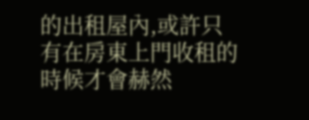的出租屋內,或許只有在房東上門收租的時候才會赫然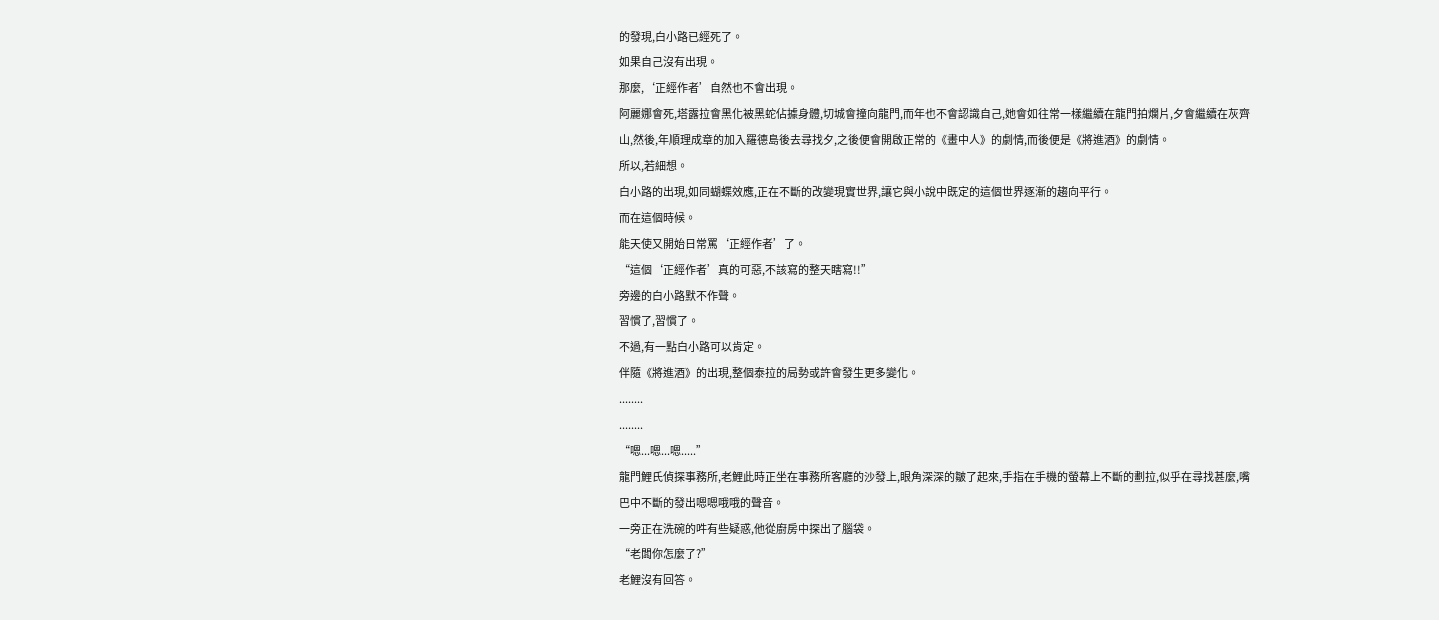的發現,白小路已經死了。
如果自己沒有出現。
那麼,‘正經作者’自然也不會出現。
阿麗娜會死,塔露拉會黑化被黑蛇佔據身體,切城會撞向龍門,而年也不會認識自己,她會如往常一樣繼續在龍門拍爛片,夕會繼續在灰齊山,然後,年順理成章的加入羅德島後去尋找夕,之後便會開啟正常的《畫中人》的劇情,而後便是《將進酒》的劇情。
所以,若細想。
白小路的出現,如同蝴蝶效應,正在不斷的改變現實世界,讓它與小說中既定的這個世界逐漸的趨向平行。
而在這個時候。
能天使又開始日常罵‘正經作者’了。
“這個‘正經作者’真的可惡,不該寫的整天瞎寫!!”
旁邊的白小路默不作聲。
習慣了,習慣了。
不過,有一點白小路可以肯定。
伴隨《將進酒》的出現,整個泰拉的局勢或許會發生更多變化。
........
........
“嗯...嗯...嗯.....”
龍門鯉氏偵探事務所,老鯉此時正坐在事務所客廳的沙發上,眼角深深的皺了起來,手指在手機的螢幕上不斷的劃拉,似乎在尋找甚麼,嘴巴中不斷的發出嗯嗯哦哦的聲音。
一旁正在洗碗的吽有些疑惑,他從廚房中探出了腦袋。
“老闆你怎麼了?”
老鯉沒有回答。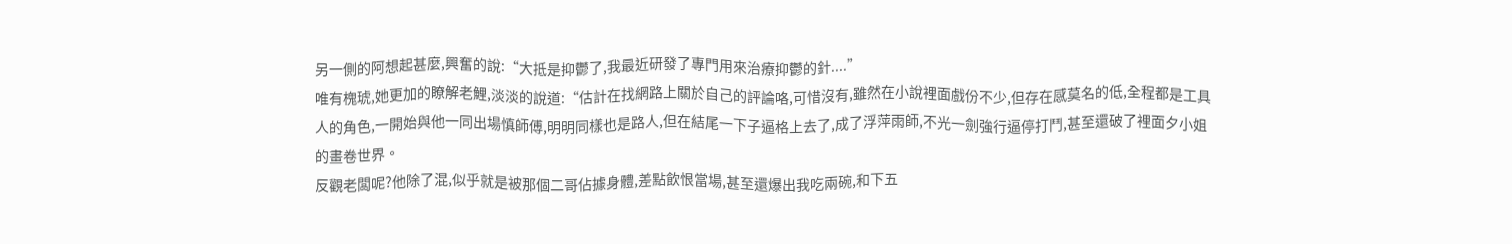另一側的阿想起甚麼,興奮的說:“大抵是抑鬱了,我最近研發了專門用來治療抑鬱的針....”
唯有槐琥,她更加的瞭解老鯉,淡淡的說道:“估計在找網路上關於自己的評論咯,可惜沒有,雖然在小說裡面戲份不少,但存在感莫名的低,全程都是工具人的角色,一開始與他一同出場慎師傅,明明同樣也是路人,但在結尾一下子逼格上去了,成了浮萍雨師,不光一劍強行逼停打鬥,甚至還破了裡面夕小姐的畫卷世界。
反觀老闆呢?他除了混,似乎就是被那個二哥佔據身體,差點飲恨當場,甚至還爆出我吃兩碗,和下五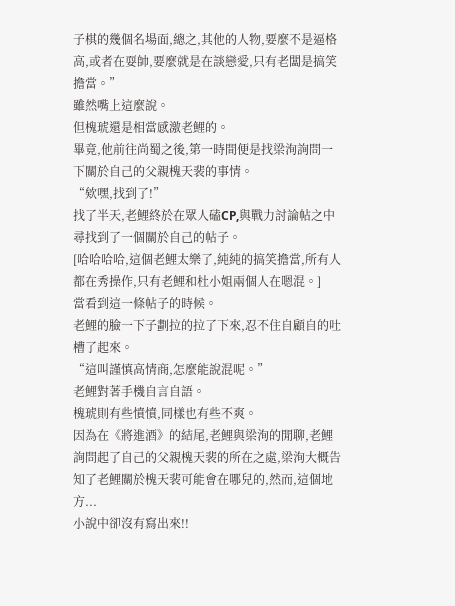子棋的幾個名場面,總之,其他的人物,要麼不是逼格高,或者在耍帥,要麼就是在談戀愛,只有老闆是搞笑擔當。”
雖然嘴上這麼說。
但槐琥還是相當感激老鯉的。
畢竟,他前往尚蜀之後,第一時間便是找梁洵詢問一下關於自己的父親槐天裴的事情。
“欸嘿,找到了!”
找了半天,老鯉終於在眾人磕CP,與戰力討論帖之中尋找到了一個關於自己的帖子。
[哈哈哈哈,這個老鯉太樂了,純純的搞笑擔當,所有人都在秀操作,只有老鯉和杜小姐兩個人在嗯混。]
當看到這一條帖子的時候。
老鯉的臉一下子劃拉的拉了下來,忍不住自顧自的吐槽了起來。
“這叫謹慎高情商,怎麼能說混呢。”
老鯉對著手機自言自語。
槐琥則有些憤憤,同樣也有些不爽。
因為在《將進酒》的結尾,老鯉與梁洵的閒聊,老鯉詢問起了自己的父親槐天裴的所在之處,梁洵大概告知了老鯉關於槐天裴可能會在哪兒的,然而,這個地方...
小說中卻沒有寫出來!!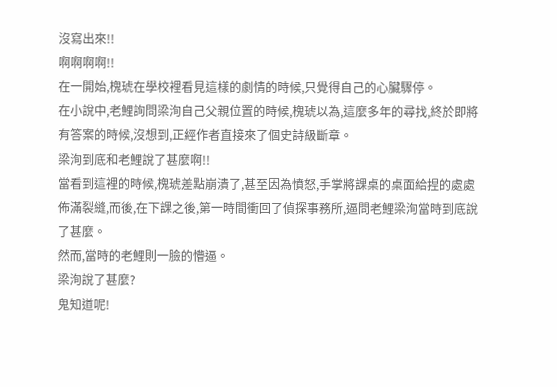沒寫出來!!
啊啊啊啊!!
在一開始,槐琥在學校裡看見這樣的劇情的時候,只覺得自己的心臟驟停。
在小說中,老鯉詢問梁洵自己父親位置的時候,槐琥以為,這麼多年的尋找,終於即將有答案的時候,沒想到,正經作者直接來了個史詩級斷章。
梁洵到底和老鯉說了甚麼啊!!
當看到這裡的時候,槐琥差點崩潰了,甚至因為憤怒,手掌將課桌的桌面給捏的處處佈滿裂縫,而後,在下課之後,第一時間衝回了偵探事務所,逼問老鯉梁洵當時到底說了甚麼。
然而,當時的老鯉則一臉的懵逼。
梁洵說了甚麼?
鬼知道呢!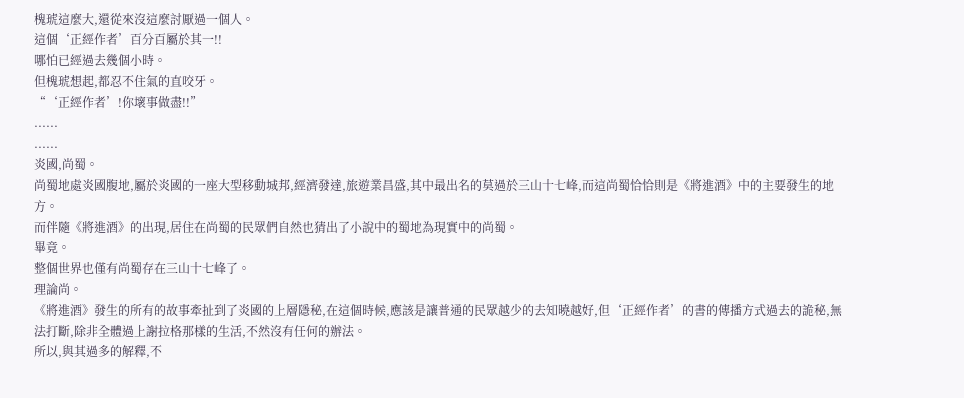槐琥這麼大,還從來沒這麼討厭過一個人。
這個‘正經作者’百分百屬於其一!!
哪怕已經過去幾個小時。
但槐琥想起,都忍不住氣的直咬牙。
“‘正經作者’!你壞事做盡!!”
......
......
炎國,尚蜀。
尚蜀地處炎國腹地,屬於炎國的一座大型移動城邦,經濟發達,旅遊業昌盛,其中最出名的莫過於三山十七峰,而這尚蜀恰恰則是《將進酒》中的主要發生的地方。
而伴隨《將進酒》的出現,居住在尚蜀的民眾們自然也猜出了小說中的蜀地為現實中的尚蜀。
畢竟。
整個世界也僅有尚蜀存在三山十七峰了。
理論尚。
《將進酒》發生的所有的故事牽扯到了炎國的上層隱秘,在這個時候,應該是讓普通的民眾越少的去知曉越好,但‘正經作者’的書的傳播方式過去的詭秘,無法打斷,除非全體過上謝拉格那樣的生活,不然沒有任何的辦法。
所以,與其過多的解釋,不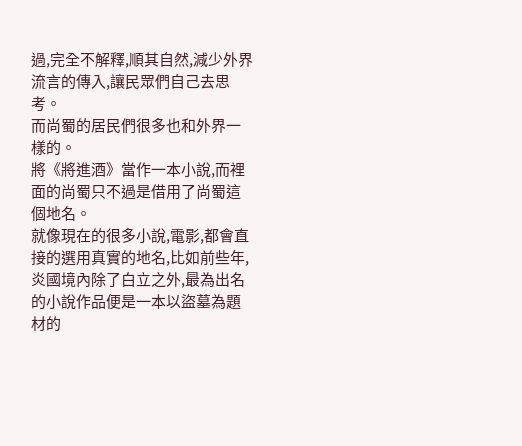過,完全不解釋,順其自然,減少外界流言的傳入,讓民眾們自己去思考。
而尚蜀的居民們很多也和外界一樣的。
將《將進酒》當作一本小說,而裡面的尚蜀只不過是借用了尚蜀這個地名。
就像現在的很多小說,電影,都會直接的選用真實的地名,比如前些年,炎國境內除了白立之外,最為出名的小說作品便是一本以盜墓為題材的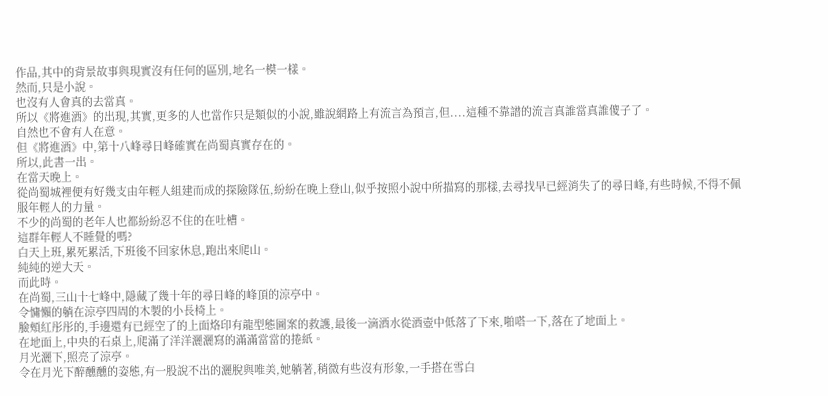作品,其中的背景故事與現實沒有任何的區別,地名一模一樣。
然而,只是小說。
也沒有人會真的去當真。
所以《將進酒》的出現,其實,更多的人也當作只是類似的小說,雖說網路上有流言為預言,但....這種不靠譜的流言真誰當真誰傻子了。
自然也不會有人在意。
但《將進酒》中,第十八峰尋日峰確實在尚蜀真實存在的。
所以,此書一出。
在當天晚上。
從尚蜀城裡便有好幾支由年輕人組建而成的探險隊伍,紛紛在晚上登山,似乎按照小說中所描寫的那樣,去尋找早已經消失了的尋日峰,有些時候,不得不佩服年輕人的力量。
不少的尚蜀的老年人也都紛紛忍不住的在吐槽。
這群年輕人不睡覺的嗎?
白天上班,累死累活,下班後不回家休息,跑出來爬山。
純純的逆大天。
而此時。
在尚蜀,三山十七峰中,隱藏了幾十年的尋日峰的峰頂的涼亭中。
令慵懶的躺在涼亭四周的木製的小長椅上。
臉頰紅彤彤的,手邊還有已經空了的上面烙印有龍型態圖案的救護,最後一滴酒水從酒壺中低落了下來,啪嗒一下,落在了地面上。
在地面上,中央的石桌上,爬滿了洋洋灑灑寫的滿滿當當的捲紙。
月光灑下,照亮了涼亭。
令在月光下醉醺醺的姿態,有一股說不出的灑脫與唯美,她躺著,稍微有些沒有形象,一手搭在雪白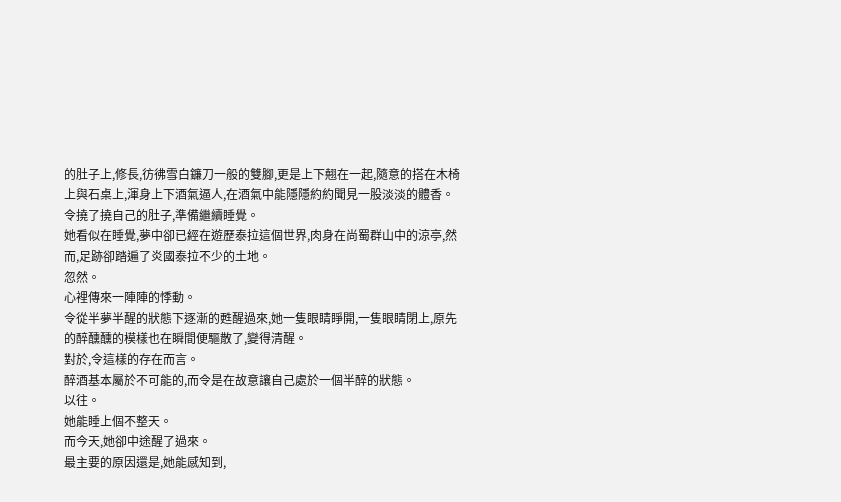的肚子上,修長,彷彿雪白鐮刀一般的雙腳,更是上下翹在一起,隨意的搭在木椅上與石桌上,渾身上下酒氣逼人,在酒氣中能隱隱約約聞見一股淡淡的體香。
令撓了撓自己的肚子,準備繼續睡覺。
她看似在睡覺,夢中卻已經在遊歷泰拉這個世界,肉身在尚蜀群山中的涼亭,然而,足跡卻踏遍了炎國泰拉不少的土地。
忽然。
心裡傳來一陣陣的悸動。
令從半夢半醒的狀態下逐漸的甦醒過來,她一隻眼睛睜開,一隻眼睛閉上,原先的醉醺醺的模樣也在瞬間便驅散了,變得清醒。
對於,令這樣的存在而言。
醉酒基本屬於不可能的,而令是在故意讓自己處於一個半醉的狀態。
以往。
她能睡上個不整天。
而今天,她卻中途醒了過來。
最主要的原因還是,她能感知到,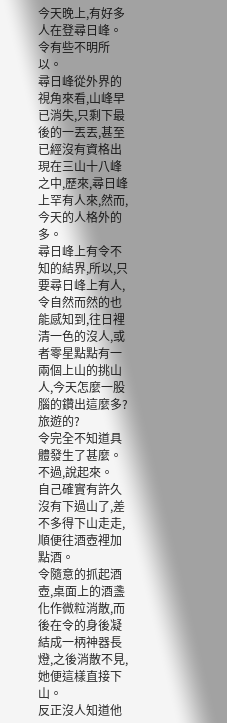今天晚上,有好多人在登尋日峰。
令有些不明所以。
尋日峰從外界的視角來看,山峰早已消失,只剩下最後的一丟丟,甚至已經沒有資格出現在三山十八峰之中,歷來,尋日峰上罕有人來,然而,今天的人格外的多。
尋日峰上有令不知的結界,所以,只要尋日峰上有人,令自然而然的也能感知到,往日裡清一色的沒人,或者零星點點有一兩個上山的挑山人,今天怎麼一股腦的鑽出這麼多?
旅遊的?
令完全不知道具體發生了甚麼。
不過,說起來。
自己確實有許久沒有下過山了,差不多得下山走走,順便往酒壺裡加點酒。
令隨意的抓起酒壺,桌面上的酒盞化作微粒消散,而後在令的身後凝結成一柄神器長燈,之後消散不見,她便這樣直接下山。
反正沒人知道他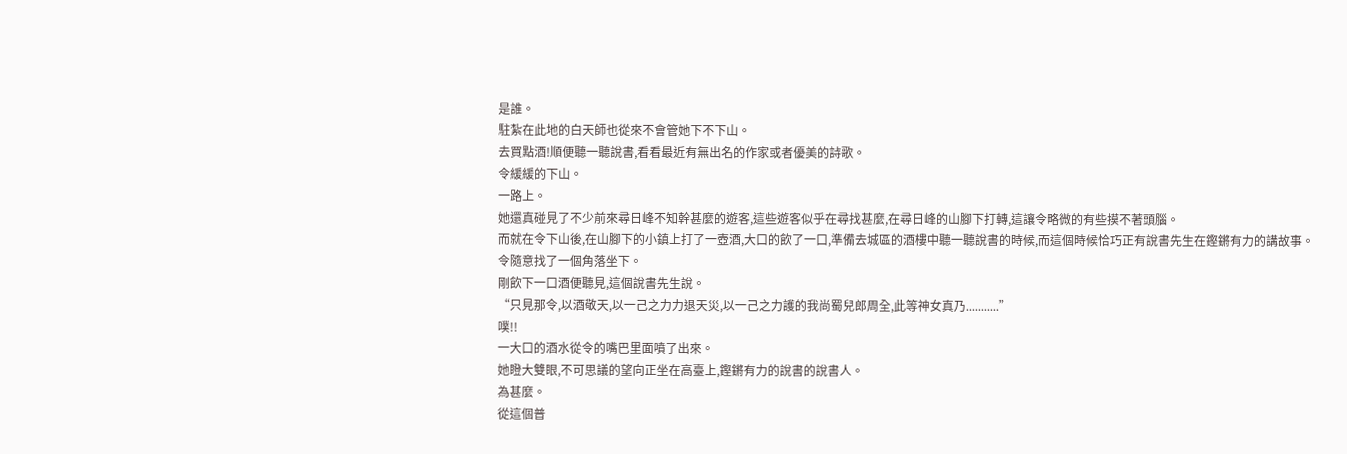是誰。
駐紮在此地的白天師也從來不會管她下不下山。
去買點酒!順便聽一聽說書,看看最近有無出名的作家或者優美的詩歌。
令緩緩的下山。
一路上。
她還真碰見了不少前來尋日峰不知幹甚麼的遊客,這些遊客似乎在尋找甚麼,在尋日峰的山腳下打轉,這讓令略微的有些摸不著頭腦。
而就在令下山後,在山腳下的小鎮上打了一壺酒,大口的飲了一口,準備去城區的酒樓中聽一聽說書的時候,而這個時候恰巧正有說書先生在鏗鏘有力的講故事。
令隨意找了一個角落坐下。
剛飲下一口酒便聽見,這個說書先生說。
“只見那令,以酒敬天,以一己之力力退天災,以一己之力護的我尚蜀兒郎周全,此等神女真乃...........”
噗!!
一大口的酒水從令的嘴巴里面噴了出來。
她瞪大雙眼,不可思議的望向正坐在高臺上,鏗鏘有力的說書的說書人。
為甚麼。
從這個普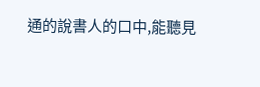通的說書人的口中,能聽見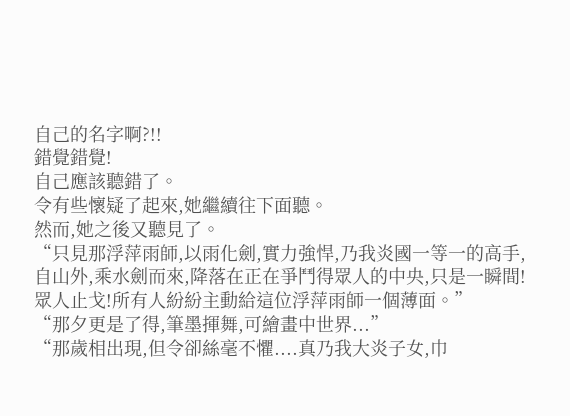自己的名字啊?!!
錯覺錯覺!
自己應該聽錯了。
令有些懷疑了起來,她繼續往下面聽。
然而,她之後又聽見了。
“只見那浮萍雨師,以雨化劍,實力強悍,乃我炎國一等一的高手,自山外,乘水劍而來,降落在正在爭鬥得眾人的中央,只是一瞬間!眾人止戈!所有人紛紛主動給這位浮萍雨師一個薄面。”
“那夕更是了得,筆墨揮舞,可繪畫中世界...”
“那歲相出現,但令卻絲毫不懼....真乃我大炎子女,巾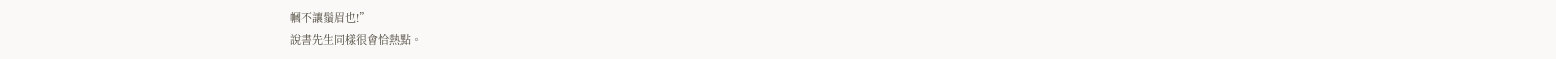幗不讓鬚眉也!”
說書先生同樣很會恰熱點。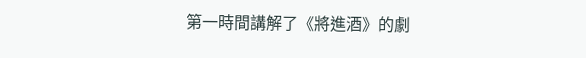第一時間講解了《將進酒》的劇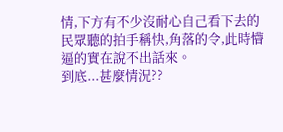情,下方有不少沒耐心自己看下去的民眾聽的拍手稱快,角落的令,此時懵逼的實在說不出話來。
到底...甚麼情況??